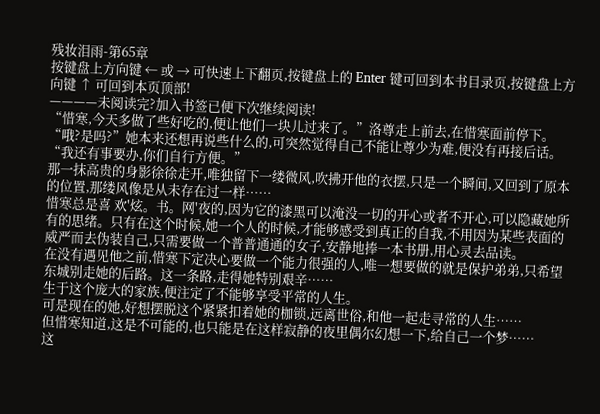残妆泪雨-第65章
按键盘上方向键 ← 或 → 可快速上下翻页,按键盘上的 Enter 键可回到本书目录页,按键盘上方向键 ↑ 可回到本页顶部!
————未阅读完?加入书签已便下次继续阅读!
“惜寒,今天多做了些好吃的,便让他们一块儿过来了。”洛尊走上前去,在惜寒面前停下。
“哦?是吗?”她本来还想再说些什么的,可突然觉得自己不能让尊少为难,便没有再接后话。
“我还有事要办,你们自行方便。”
那一抹高贵的身影徐徐走开,唯独留下一缕微风,吹拂开他的衣摆,只是一个瞬间,又回到了原本的位置,那缕风像是从未存在过一样……
惜寒总是喜 欢'炫。书。网'夜的,因为它的漆黑可以淹没一切的开心或者不开心,可以隐藏她所有的思绪。只有在这个时候,她一个人的时候,才能够感受到真正的自我,不用因为某些表面的威严而去伪装自己,只需要做一个普普通通的女子,安静地捧一本书册,用心灵去品读。
在没有遇见他之前,惜寒下定决心要做一个能力很强的人,唯一想要做的就是保护弟弟,只希望东城别走她的后路。这一条路,走得她特别艰辛……
生于这个庞大的家族,便注定了不能够享受平常的人生。
可是现在的她,好想摆脱这个紧紧扣着她的枷锁,远离世俗,和他一起走寻常的人生……
但惜寒知道,这是不可能的,也只能是在这样寂静的夜里偶尔幻想一下,给自己一个梦……
这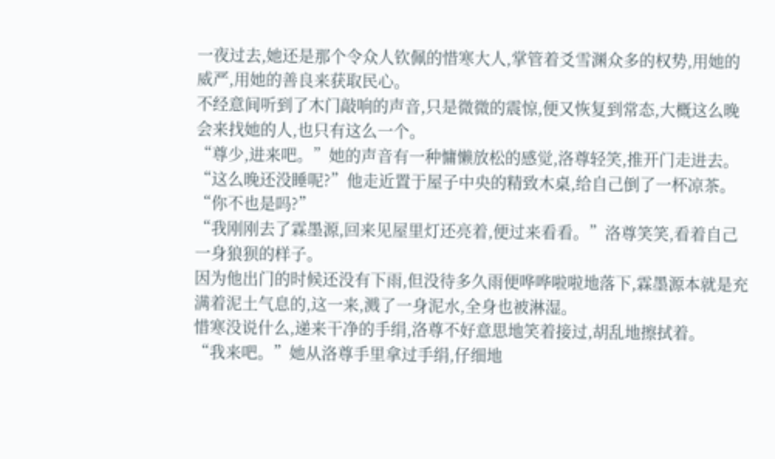一夜过去,她还是那个令众人钦佩的惜寒大人,掌管着爻雪渊众多的权势,用她的威严,用她的善良来获取民心。
不经意间听到了木门敲响的声音,只是微微的震惊,便又恢复到常态,大概这么晚会来找她的人,也只有这么一个。
“尊少,进来吧。”她的声音有一种慵懒放松的感觉,洛尊轻笑,推开门走进去。
“这么晚还没睡呢?”他走近置于屋子中央的精致木桌,给自己倒了一杯凉茶。
“你不也是吗?”
“我刚刚去了霖墨源,回来见屋里灯还亮着,便过来看看。”洛尊笑笑,看着自己一身狼狈的样子。
因为他出门的时候还没有下雨,但没待多久雨便哗哗啦啦地落下,霖墨源本就是充满着泥土气息的,这一来,溅了一身泥水,全身也被淋湿。
惜寒没说什么,递来干净的手绢,洛尊不好意思地笑着接过,胡乱地擦拭着。
“我来吧。”她从洛尊手里拿过手绢,仔细地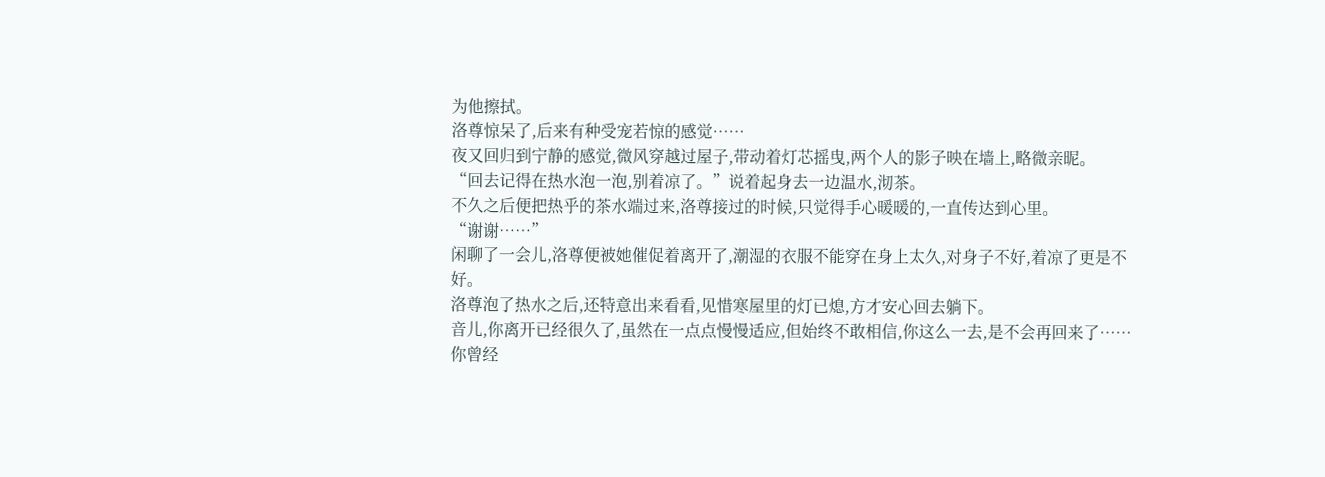为他擦拭。
洛尊惊呆了,后来有种受宠若惊的感觉……
夜又回归到宁静的感觉,微风穿越过屋子,带动着灯芯摇曳,两个人的影子映在墙上,略微亲昵。
“回去记得在热水泡一泡,别着凉了。”说着起身去一边温水,沏茶。
不久之后便把热乎的茶水端过来,洛尊接过的时候,只觉得手心暖暖的,一直传达到心里。
“谢谢……”
闲聊了一会儿,洛尊便被她催促着离开了,潮湿的衣服不能穿在身上太久,对身子不好,着凉了更是不好。
洛尊泡了热水之后,还特意出来看看,见惜寒屋里的灯已熄,方才安心回去躺下。
音儿,你离开已经很久了,虽然在一点点慢慢适应,但始终不敢相信,你这么一去,是不会再回来了……
你曾经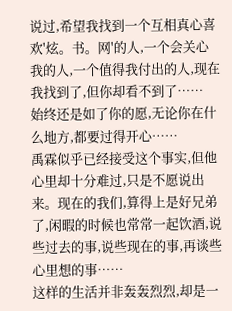说过,希望我找到一个互相真心喜 欢'炫。书。网'的人,一个会关心我的人,一个值得我付出的人,现在我找到了,但你却看不到了……
始终还是如了你的愿,无论你在什么地方,都要过得开心……
禹霖似乎已经接受这个事实,但他心里却十分难过,只是不愿说出来。现在的我们,算得上是好兄弟了,闲暇的时候也常常一起饮酒,说些过去的事,说些现在的事,再谈些心里想的事……
这样的生活并非轰轰烈烈,却是一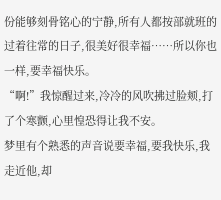份能够刻骨铭心的宁静,所有人都按部就班的过着往常的日子,很美好很幸福……所以你也一样,要幸福快乐。
“啊!”我惊醒过来,冷冷的风吹拂过脸颊,打了个寒颤,心里惶恐得让我不安。
梦里有个熟悉的声音说要幸福,要我快乐,我走近他,却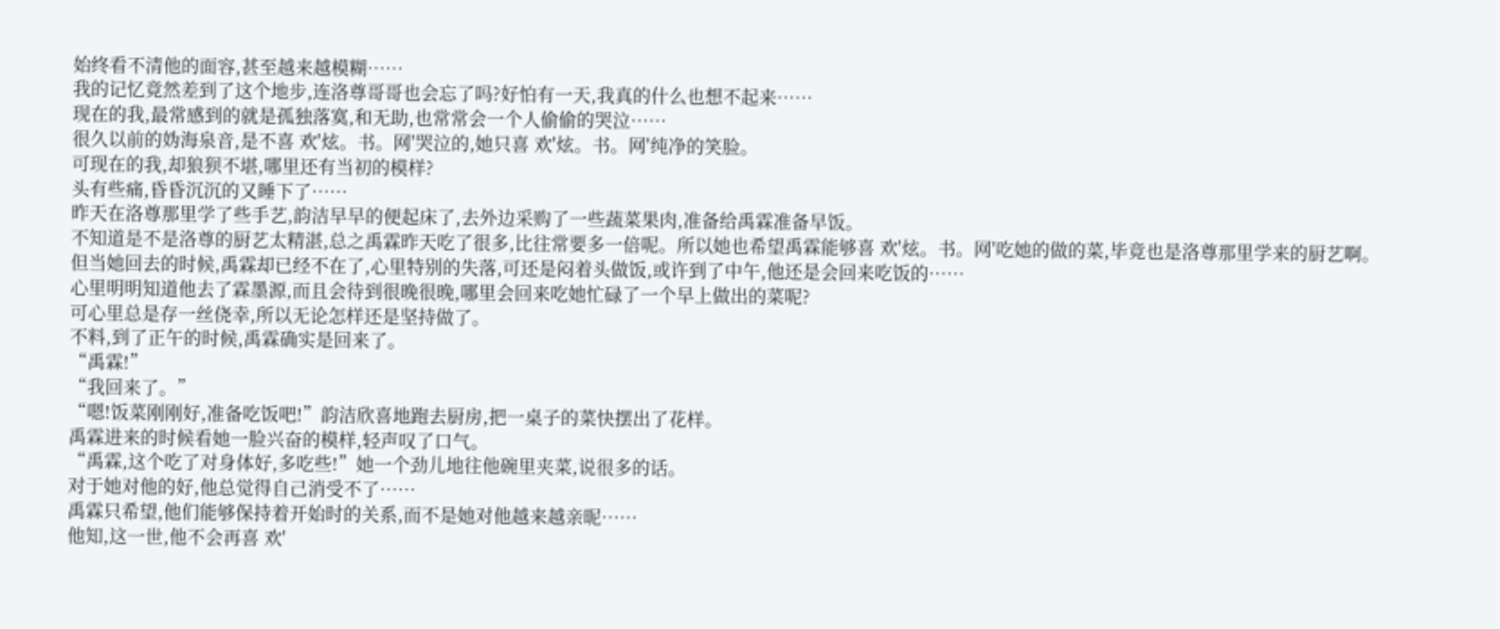始终看不清他的面容,甚至越来越模糊……
我的记忆竟然差到了这个地步,连洛尊哥哥也会忘了吗?好怕有一天,我真的什么也想不起来……
现在的我,最常感到的就是孤独落寞,和无助,也常常会一个人偷偷的哭泣……
很久以前的妫海泉音,是不喜 欢'炫。书。网'哭泣的,她只喜 欢'炫。书。网'纯净的笑脸。
可现在的我,却狼狈不堪,哪里还有当初的模样?
头有些痛,昏昏沉沉的又睡下了……
昨天在洛尊那里学了些手艺,韵洁早早的便起床了,去外边采购了一些蔬菜果肉,准备给禹霖准备早饭。
不知道是不是洛尊的厨艺太精湛,总之禹霖昨天吃了很多,比往常要多一倍呢。所以她也希望禹霖能够喜 欢'炫。书。网'吃她的做的菜,毕竟也是洛尊那里学来的厨艺啊。
但当她回去的时候,禹霖却已经不在了,心里特别的失落,可还是闷着头做饭,或许到了中午,他还是会回来吃饭的……
心里明明知道他去了霖墨源,而且会待到很晚很晚,哪里会回来吃她忙碌了一个早上做出的菜呢?
可心里总是存一丝侥幸,所以无论怎样还是坚持做了。
不料,到了正午的时候,禹霖确实是回来了。
“禹霖!”
“我回来了。”
“嗯!饭菜刚刚好,准备吃饭吧!”韵洁欣喜地跑去厨房,把一桌子的菜快摆出了花样。
禹霖进来的时候看她一脸兴奋的模样,轻声叹了口气。
“禹霖,这个吃了对身体好,多吃些!”她一个劲儿地往他碗里夹菜,说很多的话。
对于她对他的好,他总觉得自己消受不了……
禹霖只希望,他们能够保持着开始时的关系,而不是她对他越来越亲昵……
他知,这一世,他不会再喜 欢'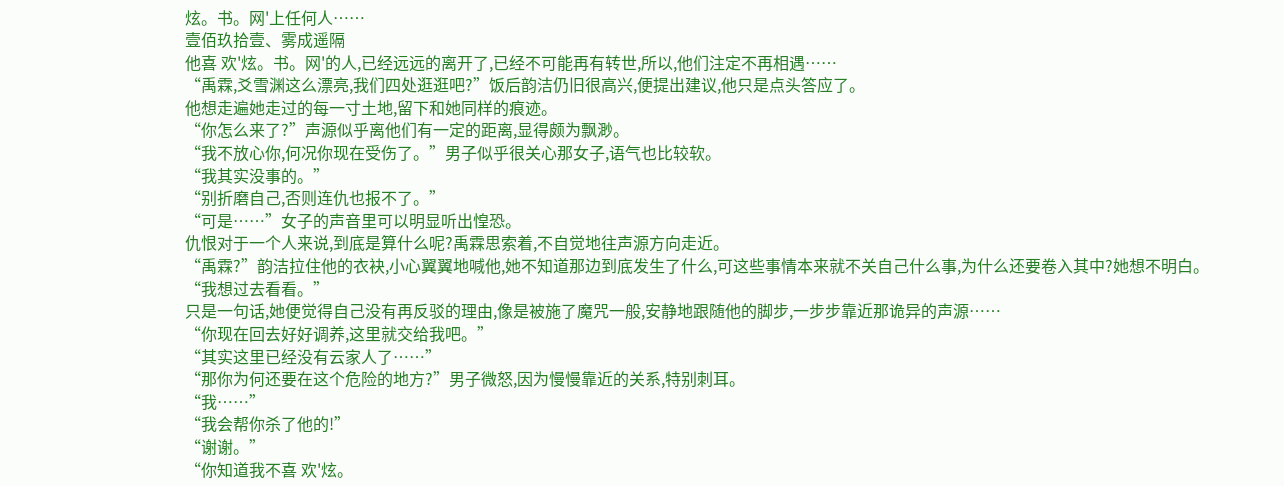炫。书。网'上任何人……
壹佰玖拾壹、雾成遥隔
他喜 欢'炫。书。网'的人,已经远远的离开了,已经不可能再有转世,所以,他们注定不再相遇……
“禹霖,爻雪渊这么漂亮,我们四处逛逛吧?”饭后韵洁仍旧很高兴,便提出建议,他只是点头答应了。
他想走遍她走过的每一寸土地,留下和她同样的痕迹。
“你怎么来了?”声源似乎离他们有一定的距离,显得颇为飘渺。
“我不放心你,何况你现在受伤了。”男子似乎很关心那女子,语气也比较软。
“我其实没事的。”
“别折磨自己,否则连仇也报不了。”
“可是……”女子的声音里可以明显听出惶恐。
仇恨对于一个人来说,到底是算什么呢?禹霖思索着,不自觉地往声源方向走近。
“禹霖?”韵洁拉住他的衣袂,小心翼翼地喊他,她不知道那边到底发生了什么,可这些事情本来就不关自己什么事,为什么还要卷入其中?她想不明白。
“我想过去看看。”
只是一句话,她便觉得自己没有再反驳的理由,像是被施了魔咒一般,安静地跟随他的脚步,一步步靠近那诡异的声源……
“你现在回去好好调养,这里就交给我吧。”
“其实这里已经没有云家人了……”
“那你为何还要在这个危险的地方?”男子微怒,因为慢慢靠近的关系,特别刺耳。
“我……”
“我会帮你杀了他的!”
“谢谢。”
“你知道我不喜 欢'炫。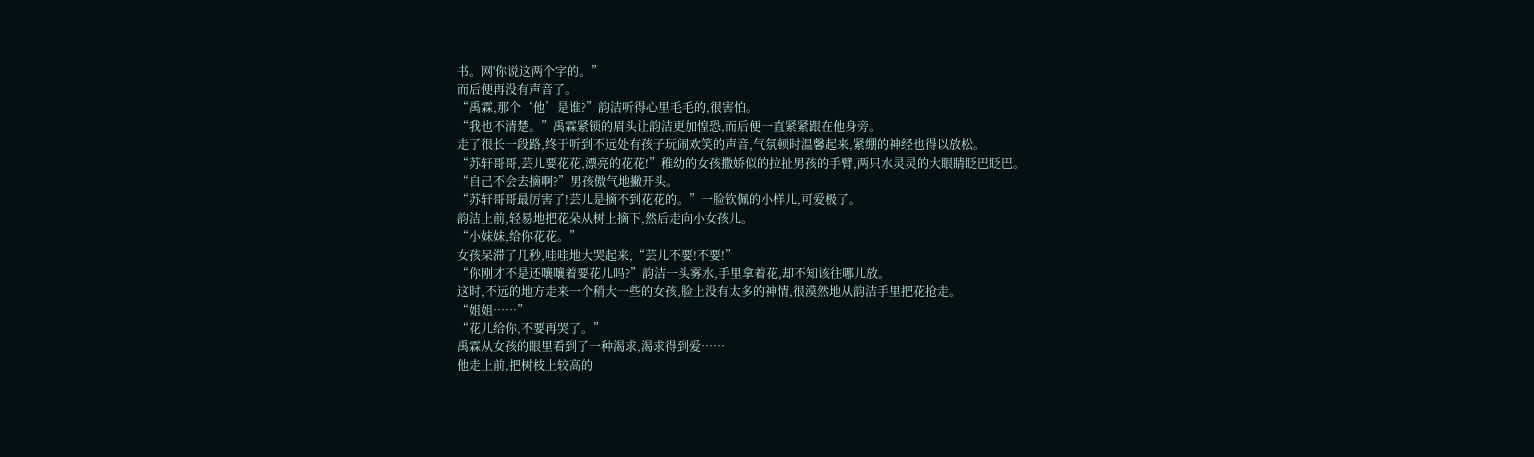书。网'你说这两个字的。”
而后便再没有声音了。
“禹霖,那个‘他’是谁?”韵洁听得心里毛毛的,很害怕。
“我也不清楚。”禹霖紧锁的眉头让韵洁更加惶恐,而后便一直紧紧跟在他身旁。
走了很长一段路,终于听到不远处有孩子玩闹欢笑的声音,气氛顿时温馨起来,紧绷的神经也得以放松。
“苏轩哥哥,芸儿要花花,漂亮的花花!”稚幼的女孩撒娇似的拉扯男孩的手臂,两只水灵灵的大眼睛眨巴眨巴。
“自己不会去摘啊?”男孩傲气地撇开头。
“苏轩哥哥最厉害了!芸儿是摘不到花花的。”一脸钦佩的小样儿,可爱极了。
韵洁上前,轻易地把花朵从树上摘下,然后走向小女孩儿。
“小妹妹,给你花花。”
女孩呆滞了几秒,哇哇地大哭起来,“芸儿不要!不要!”
“你刚才不是还嚷嚷着要花儿吗?”韵洁一头雾水,手里拿着花,却不知该往哪儿放。
这时,不远的地方走来一个稍大一些的女孩,脸上没有太多的神情,很漠然地从韵洁手里把花抢走。
“姐姐……”
“花儿给你,不要再哭了。”
禹霖从女孩的眼里看到了一种渴求,渴求得到爱……
他走上前,把树枝上较高的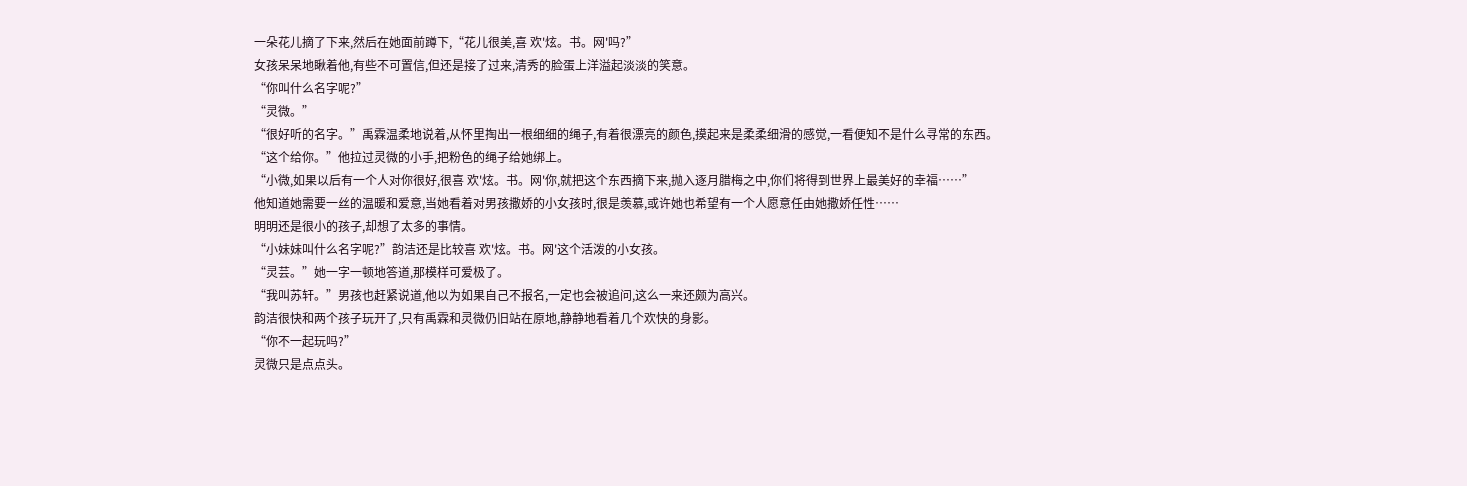一朵花儿摘了下来,然后在她面前蹲下,“花儿很美,喜 欢'炫。书。网'吗?”
女孩呆呆地瞅着他,有些不可置信,但还是接了过来,清秀的脸蛋上洋溢起淡淡的笑意。
“你叫什么名字呢?”
“灵微。”
“很好听的名字。”禹霖温柔地说着,从怀里掏出一根细细的绳子,有着很漂亮的颜色,摸起来是柔柔细滑的感觉,一看便知不是什么寻常的东西。
“这个给你。”他拉过灵微的小手,把粉色的绳子给她绑上。
“小微,如果以后有一个人对你很好,很喜 欢'炫。书。网'你,就把这个东西摘下来,抛入逐月腊梅之中,你们将得到世界上最美好的幸福……”
他知道她需要一丝的温暖和爱意,当她看着对男孩撒娇的小女孩时,很是羡慕,或许她也希望有一个人愿意任由她撒娇任性……
明明还是很小的孩子,却想了太多的事情。
“小妹妹叫什么名字呢?”韵洁还是比较喜 欢'炫。书。网'这个活泼的小女孩。
“灵芸。”她一字一顿地答道,那模样可爱极了。
“我叫苏轩。”男孩也赶紧说道,他以为如果自己不报名,一定也会被追问,这么一来还颇为高兴。
韵洁很快和两个孩子玩开了,只有禹霖和灵微仍旧站在原地,静静地看着几个欢快的身影。
“你不一起玩吗?”
灵微只是点点头。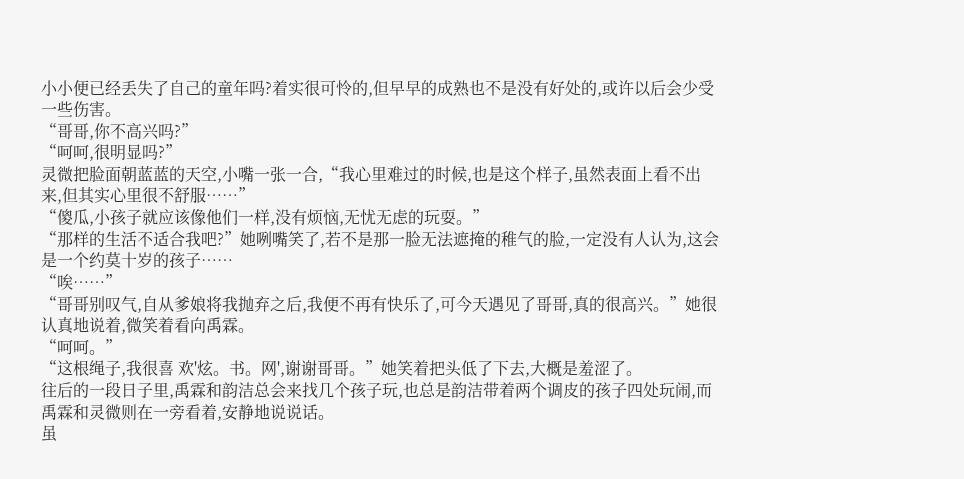小小便已经丢失了自己的童年吗?着实很可怜的,但早早的成熟也不是没有好处的,或许以后会少受一些伤害。
“哥哥,你不高兴吗?”
“呵呵,很明显吗?”
灵微把脸面朝蓝蓝的天空,小嘴一张一合,“我心里难过的时候,也是这个样子,虽然表面上看不出来,但其实心里很不舒服……”
“傻瓜,小孩子就应该像他们一样,没有烦恼,无忧无虑的玩耍。”
“那样的生活不适合我吧?”她咧嘴笑了,若不是那一脸无法遮掩的稚气的脸,一定没有人认为,这会是一个约莫十岁的孩子……
“唉……”
“哥哥别叹气,自从爹娘将我抛弃之后,我便不再有快乐了,可今天遇见了哥哥,真的很高兴。”她很认真地说着,微笑着看向禹霖。
“呵呵。”
“这根绳子,我很喜 欢'炫。书。网',谢谢哥哥。”她笑着把头低了下去,大概是羞涩了。
往后的一段日子里,禹霖和韵洁总会来找几个孩子玩,也总是韵洁带着两个调皮的孩子四处玩闹,而禹霖和灵微则在一旁看着,安静地说说话。
虽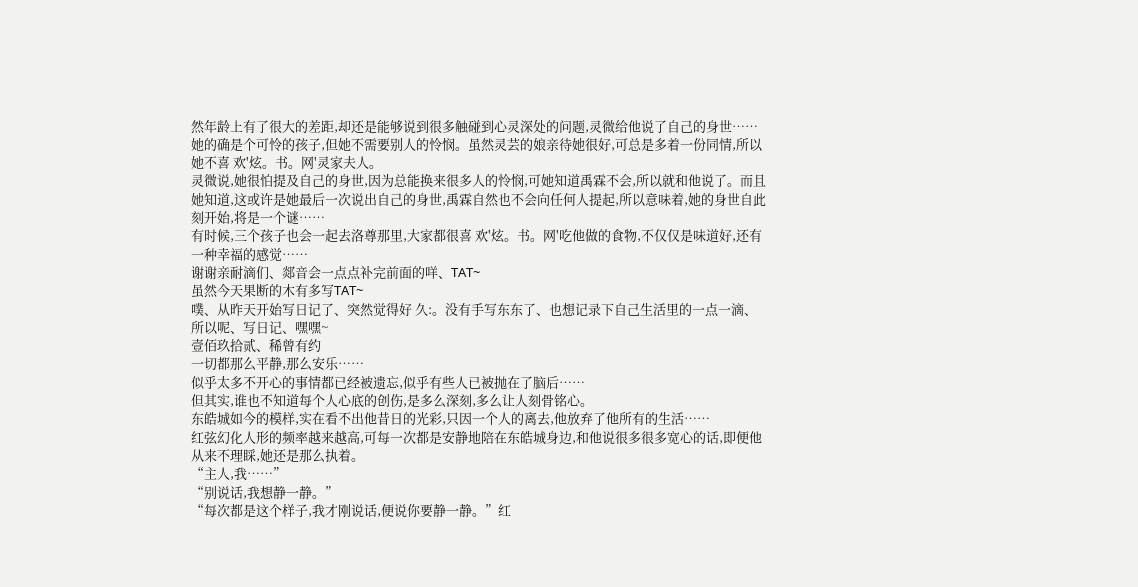然年龄上有了很大的差距,却还是能够说到很多触碰到心灵深处的问题,灵微给他说了自己的身世……
她的确是个可怜的孩子,但她不需要别人的怜悯。虽然灵芸的娘亲待她很好,可总是多着一份同情,所以她不喜 欢'炫。书。网'灵家夫人。
灵微说,她很怕提及自己的身世,因为总能换来很多人的怜悯,可她知道禹霖不会,所以就和他说了。而且她知道,这或许是她最后一次说出自己的身世,禹霖自然也不会向任何人提起,所以意味着,她的身世自此刻开始,将是一个谜……
有时候,三个孩子也会一起去洛尊那里,大家都很喜 欢'炫。书。网'吃他做的食物,不仅仅是味道好,还有一种幸福的感觉……
谢谢亲耐滴们、郯音会一点点补完前面的咩、TAT~
虽然今天果断的木有多写TAT~
噗、从昨天开始写日记了、突然觉得好 久:。没有手写东东了、也想记录下自己生活里的一点一滴、所以呢、写日记、嘿嘿~
壹佰玖拾贰、稀曾有约
一切都那么平静,那么安乐……
似乎太多不开心的事情都已经被遗忘,似乎有些人已被抛在了脑后……
但其实,谁也不知道每个人心底的创伤,是多么深刻,多么让人刻骨铭心。
东皓城如今的模样,实在看不出他昔日的光彩,只因一个人的离去,他放弃了他所有的生活……
红弦幻化人形的频率越来越高,可每一次都是安静地陪在东皓城身边,和他说很多很多宽心的话,即便他从来不理睬,她还是那么执着。
“主人,我……”
“别说话,我想静一静。”
“每次都是这个样子,我才刚说话,便说你要静一静。”红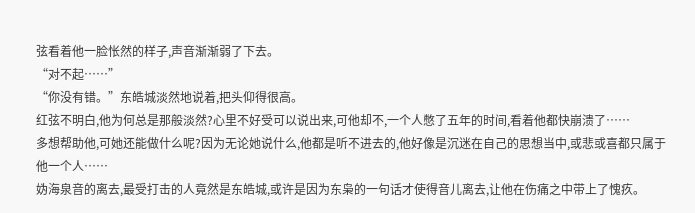弦看着他一脸怅然的样子,声音渐渐弱了下去。
“对不起……”
“你没有错。”东皓城淡然地说着,把头仰得很高。
红弦不明白,他为何总是那般淡然?心里不好受可以说出来,可他却不,一个人憋了五年的时间,看着他都快崩溃了……
多想帮助他,可她还能做什么呢?因为无论她说什么,他都是听不进去的,他好像是沉迷在自己的思想当中,或悲或喜都只属于他一个人……
妫海泉音的离去,最受打击的人竟然是东皓城,或许是因为东枭的一句话才使得音儿离去,让他在伤痛之中带上了愧疚。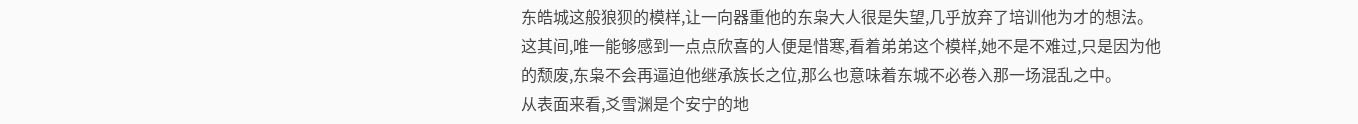东皓城这般狼狈的模样,让一向器重他的东枭大人很是失望,几乎放弃了培训他为才的想法。
这其间,唯一能够感到一点点欣喜的人便是惜寒,看着弟弟这个模样,她不是不难过,只是因为他的颓废,东枭不会再逼迫他继承族长之位,那么也意味着东城不必卷入那一场混乱之中。
从表面来看,爻雪渊是个安宁的地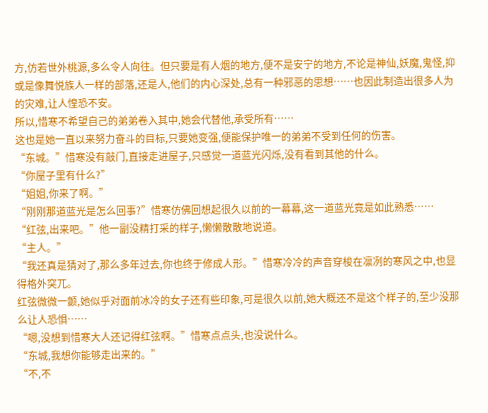方,仿若世外桃源,多么令人向往。但只要是有人烟的地方,便不是安宁的地方,不论是神仙,妖魔,鬼怪,抑或是像舞悦族人一样的部落,还是人,他们的内心深处,总有一种邪恶的思想……也因此制造出很多人为的灾难,让人惶恐不安。
所以,惜寒不希望自己的弟弟卷入其中,她会代替他,承受所有……
这也是她一直以来努力奋斗的目标,只要她变强,便能保护唯一的弟弟不受到任何的伤害。
“东城。”惜寒没有敲门,直接走进屋子,只感觉一道蓝光闪烁,没有看到其他的什么。
“你屋子里有什么?”
“姐姐,你来了啊。”
“刚刚那道蓝光是怎么回事?”惜寒仿佛回想起很久以前的一幕幕,这一道蓝光竟是如此熟悉……
“红弦,出来吧。”他一副没精打采的样子,懒懒散散地说道。
“主人。”
“我还真是猜对了,那么多年过去,你也终于修成人形。”惜寒冷冷的声音穿梭在凛冽的寒风之中,也显得格外突兀。
红弦微微一颤,她似乎对面前冰冷的女子还有些印象,可是很久以前,她大概还不是这个样子的,至少没那么让人恐惧……
“嗯,没想到惜寒大人还记得红弦啊。”惜寒点点头,也没说什么。
“东城,我想你能够走出来的。”
“不,不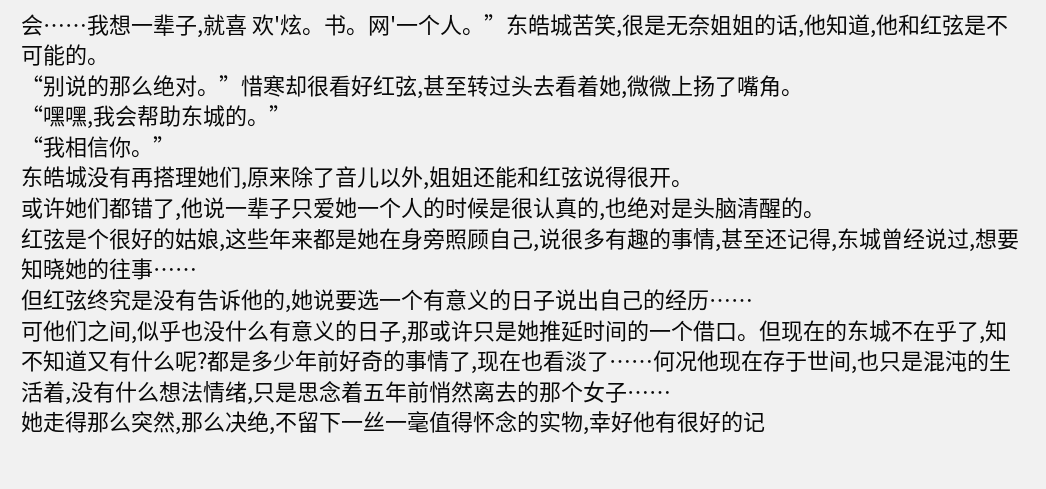会……我想一辈子,就喜 欢'炫。书。网'一个人。”东皓城苦笑,很是无奈姐姐的话,他知道,他和红弦是不可能的。
“别说的那么绝对。”惜寒却很看好红弦,甚至转过头去看着她,微微上扬了嘴角。
“嘿嘿,我会帮助东城的。”
“我相信你。”
东皓城没有再搭理她们,原来除了音儿以外,姐姐还能和红弦说得很开。
或许她们都错了,他说一辈子只爱她一个人的时候是很认真的,也绝对是头脑清醒的。
红弦是个很好的姑娘,这些年来都是她在身旁照顾自己,说很多有趣的事情,甚至还记得,东城曾经说过,想要知晓她的往事……
但红弦终究是没有告诉他的,她说要选一个有意义的日子说出自己的经历……
可他们之间,似乎也没什么有意义的日子,那或许只是她推延时间的一个借口。但现在的东城不在乎了,知不知道又有什么呢?都是多少年前好奇的事情了,现在也看淡了……何况他现在存于世间,也只是混沌的生活着,没有什么想法情绪,只是思念着五年前悄然离去的那个女子……
她走得那么突然,那么决绝,不留下一丝一毫值得怀念的实物,幸好他有很好的记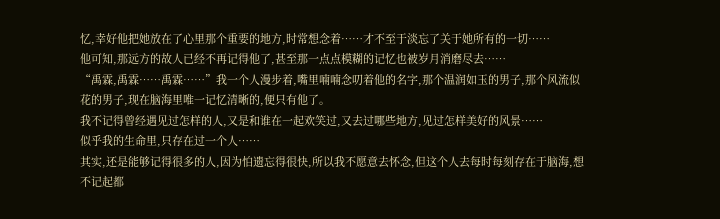忆,幸好他把她放在了心里那个重要的地方,时常想念着……才不至于淡忘了关于她所有的一切……
他可知,那远方的故人已经不再记得他了,甚至那一点点模糊的记忆也被岁月消磨尽去……
“禹霖,禹霖……禹霖……”我一个人漫步着,嘴里喃喃念叨着他的名字,那个温润如玉的男子,那个风流似花的男子,现在脑海里唯一记忆清晰的,便只有他了。
我不记得曾经遇见过怎样的人,又是和谁在一起欢笑过,又去过哪些地方,见过怎样美好的风景……
似乎我的生命里,只存在过一个人……
其实,还是能够记得很多的人,因为怕遗忘得很快,所以我不愿意去怀念,但这个人去每时每刻存在于脑海,想不记起都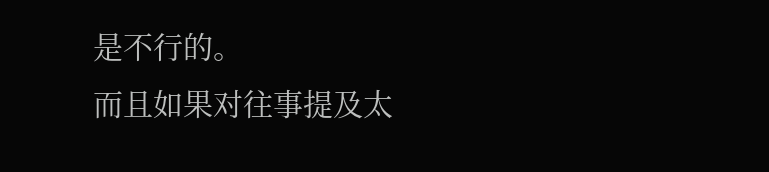是不行的。
而且如果对往事提及太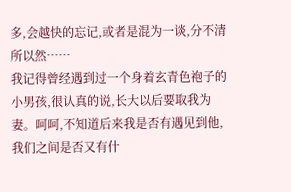多,会越快的忘记,或者是混为一谈,分不清所以然……
我记得曾经遇到过一个身着玄青色袍子的小男孩,很认真的说,长大以后要取我为妻。呵呵,不知道后来我是否有遇见到他,我们之间是否又有什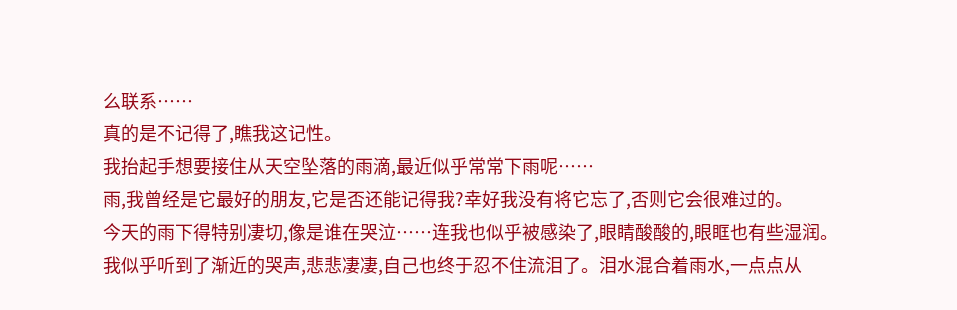么联系……
真的是不记得了,瞧我这记性。
我抬起手想要接住从天空坠落的雨滴,最近似乎常常下雨呢……
雨,我曾经是它最好的朋友,它是否还能记得我?幸好我没有将它忘了,否则它会很难过的。
今天的雨下得特别凄切,像是谁在哭泣……连我也似乎被感染了,眼睛酸酸的,眼眶也有些湿润。
我似乎听到了渐近的哭声,悲悲凄凄,自己也终于忍不住流泪了。泪水混合着雨水,一点点从